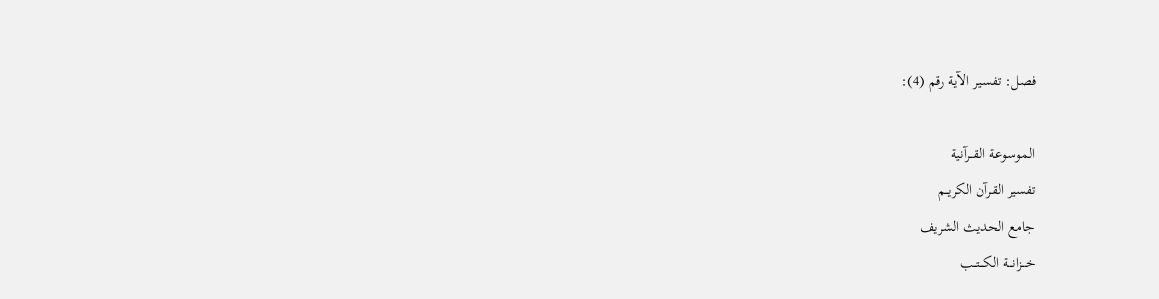فصل: تفسير الآية رقم (4):

الموسـوعـة القــرآنية
تفسير القـرآن الكريــم
جامع الحديث الشريف
خـــزانـــة الكـــتــب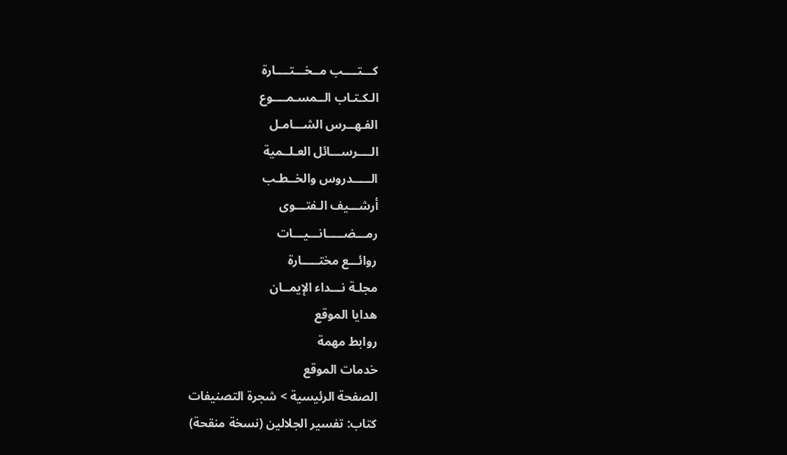كـــتــــب مــخـــتــــارة
الـكـتـاب الــمسـمــــوع
الفـهــرس الشـــامـل
الــــرســـائل العـلــمية
الـــــدروس والخــطـب
أرشـــيف الـفتـــوى
رمـــضـــــانـــيـــات
روائـــع مختـــــارة
مجلـة نـــداء الإيمــان
هدايا الموقع
روابط مهمة
خدمات الموقع
الصفحة الرئيسية > شجرة التصنيفات
كتاب: تفسير الجلالين (نسخة منقحة)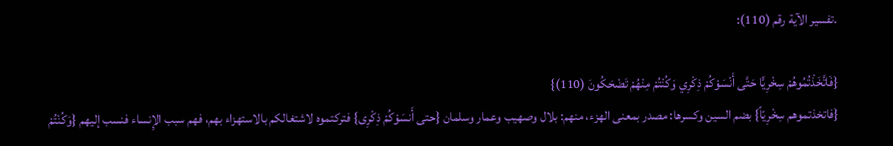.تفسير الآية رقم (110):

{فَاتَّخَذْتُمُوهُمْ سِخْرِيًّا حَتَّى أَنْسَوْكُمْ ذِكْرِي وَكُنْتُمْ مِنْهُمْ تَضْحَكُونَ (110)}
{فاتخذتموهم سِخْرِيّاً} بضم السين وكسرها: مصدر بمعنى الهزء، منهم: بلال وصهيب وعمار وسلمان {حتى أَنسَوْكُمْ ذِكْرِى} فتركتموه لاشتغالكم بالاستهزاء بهم، فهم سبب الإِنساء فنسب إليهم {وَكُنْتُمْ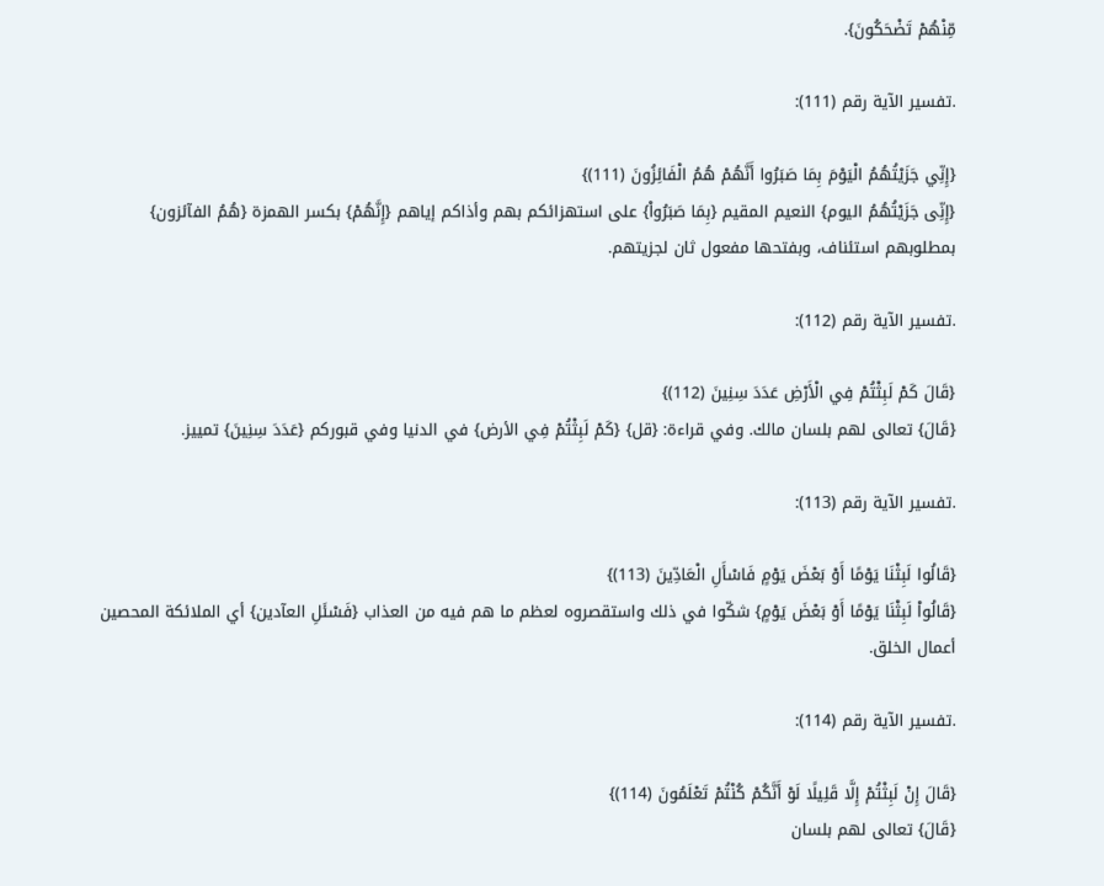مِّنْهُمْ تَضْحَكُونَ}.

.تفسير الآية رقم (111):

{إِنِّي جَزَيْتُهُمُ الْيَوْمَ بِمَا صَبَرُوا أَنَّهُمْ هُمُ الْفَائِزُونَ (111)}
{إِنِّى جَزَيْتُهُمُ اليوم} النعيم المقيم {بِمَا صَبَرُواْ} على استهزائكم بهم وأذاكم إياهم {إِنَّهُمْ} بكسر الهمزة {هُمُ الفآئزون} بمطلوبهم استئناف، وبفتحها مفعول ثان لجزيتهم.

.تفسير الآية رقم (112):

{قَالَ كَمْ لَبِثْتُمْ فِي الْأَرْضِ عَدَدَ سِنِينَ (112)}
{قَالَ} تعالى لهم بلسان مالك. وفي قراءة: {قل} {كَمْ لَبِثْتُمْ فِي الأرض} في الدنيا وفي قبوركم {عَدَدَ سِنِينَ} تمييز.

.تفسير الآية رقم (113):

{قَالُوا لَبِثْنَا يَوْمًا أَوْ بَعْضَ يَوْمٍ فَاسْأَلِ الْعَادِّينَ (113)}
{قَالُواْ لَبِثْنَا يَوْمًا أَوْ بَعْضَ يَوْمٍ} شكّوا في ذلك واستقصروه لعظم ما هم فيه من العذاب {فَسْئَلِ العآدين} أي الملائكة المحصين أعمال الخلق.

.تفسير الآية رقم (114):

{قَالَ إِنْ لَبِثْتُمْ إِلَّا قَلِيلًا لَوْ أَنَّكُمْ كُنْتُمْ تَعْلَمُونَ (114)}
{قَالَ} تعالى لهم بلسان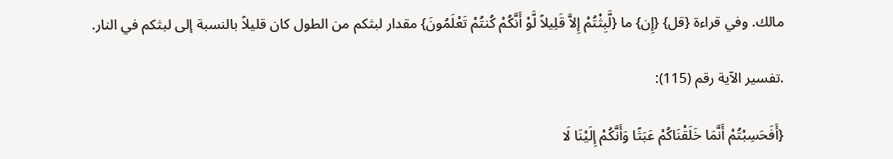مالك. وفي قراءة {قل} {إِن} ما {لَّبِثْتُمْ إِلاَّ قَلِيلاً لَّوْ أَنَّكُمْ كُنتُمْ تَعْلَمُونَ} مقدار لبثكم من الطول كان قليلاً بالنسبة إلى لبثكم في النار.

.تفسير الآية رقم (115):

{أَفَحَسِبْتُمْ أَنَّمَا خَلَقْنَاكُمْ عَبَثًا وَأَنَّكُمْ إِلَيْنَا لَا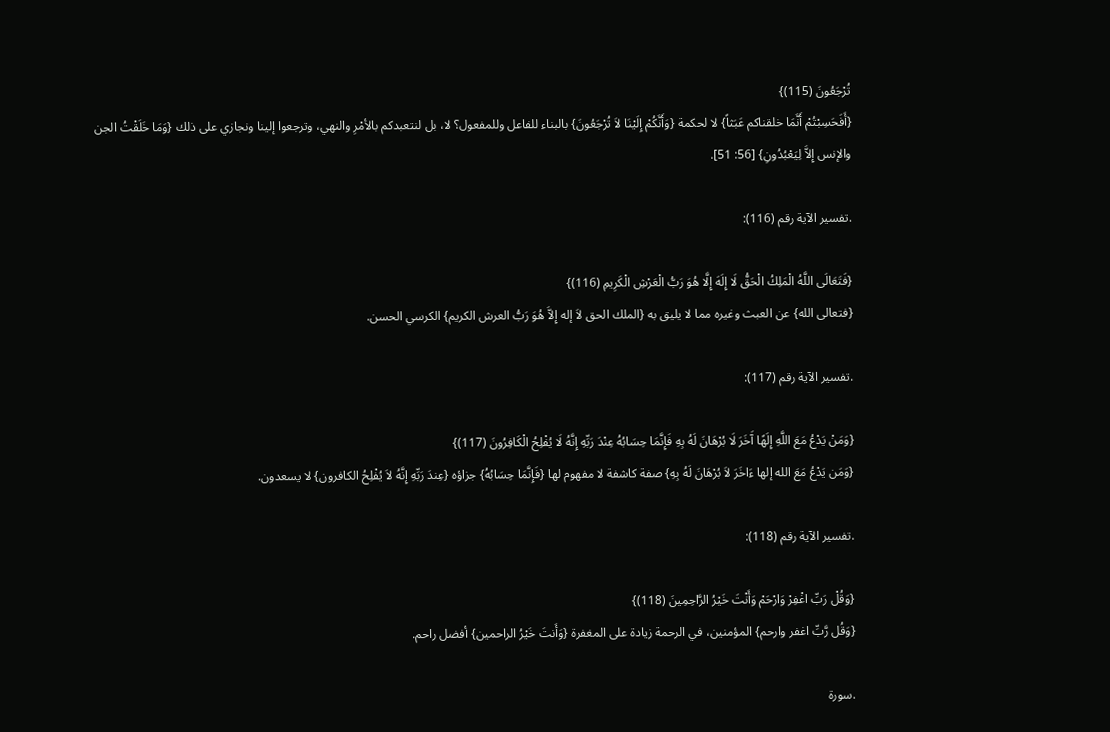تُرْجَعُونَ (115)}
{أَفَحَسِبْتُمْ أَنَّمَا خلقناكم عَبَثاً} لا لحكمة {وَأَنَّكُمْ إِلَيْنَا لاَ تُرْجَعُونَ} بالبناء للفاعل وللمفعول؟ لا، بل لنتعبدكم بالأمْرِ والنهي، وترجعوا إلينا ونجازي على ذلك {وَمَا خَلَقْتُ الجن والإنس إِلاَّ لِيَعْبُدُونِ} [56: 51].

.تفسير الآية رقم (116):

{فَتَعَالَى اللَّهُ الْمَلِكُ الْحَقُّ لَا إِلَهَ إِلَّا هُوَ رَبُّ الْعَرْشِ الْكَرِيمِ (116)}
{فتعالى الله} عن العبث وغيره مما لا يليق به {الملك الحق لاَ إله إِلاَّ هُوَ رَبُّ العرش الكريم} الكرسي الحسن.

.تفسير الآية رقم (117):

{وَمَنْ يَدْعُ مَعَ اللَّهِ إِلَهًا آَخَرَ لَا بُرْهَانَ لَهُ بِهِ فَإِنَّمَا حِسَابُهُ عِنْدَ رَبِّهِ إِنَّهُ لَا يُفْلِحُ الْكَافِرُونَ (117)}
{وَمَن يَدْعُ مَعَ الله إلها ءَاخَرَ لاَ بُرْهَانَ لَهُ بِهِ} صفة كاشفة لا مفهوم لها {فَإِنَّمَا حِسَابُهُ} جزاؤه {عِندَ رَبِّهِ إِنَّهُ لاَ يُفْلِحُ الكافرون} لا يسعدون.

.تفسير الآية رقم (118):

{وَقُلْ رَبِّ اغْفِرْ وَارْحَمْ وَأَنْتَ خَيْرُ الرَّاحِمِينَ (118)}
{وَقُل رَّبِّ اغفر وارحم} المؤمنين، في الرحمة زيادة على المغفرة {وَأَنتَ خَيْرُ الراحمين} أفضل راحم.

.سورة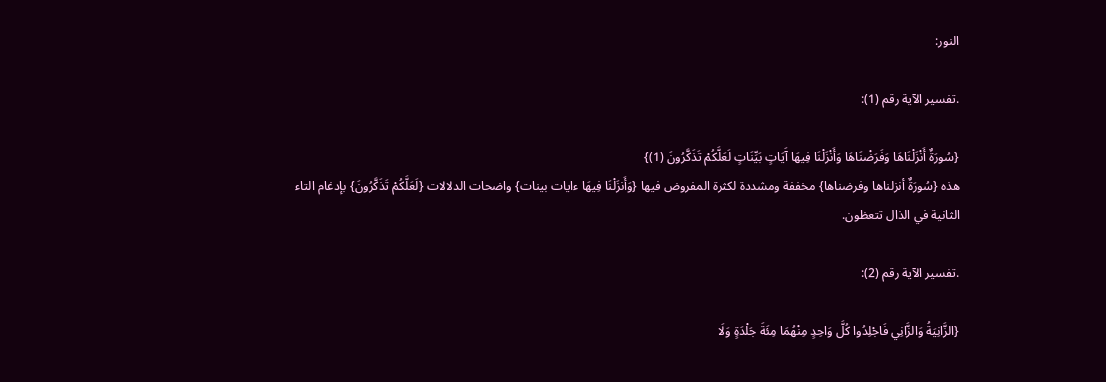النور:

.تفسير الآية رقم (1):

{سُورَةٌ أَنْزَلْنَاهَا وَفَرَضْنَاهَا وَأَنْزَلْنَا فِيهَا آَيَاتٍ بَيِّنَاتٍ لَعَلَّكُمْ تَذَكَّرُونَ (1)}
هذه {سُورَةٌ أنزلناها وفرضناها} مخففة ومشددة لكثرة المفروض فيها {وَأَنزَلْنَا فِيهَا ءايات بينات} واضحات الدلالات {لَعَلَّكُمْ تَذَكَّرُونَ} بإدغام التاء الثانية في الذال تتعظون.

.تفسير الآية رقم (2):

{الزَّانِيَةُ وَالزَّانِي فَاجْلِدُوا كُلَّ وَاحِدٍ مِنْهُمَا مِئَةَ جَلْدَةٍ وَلَا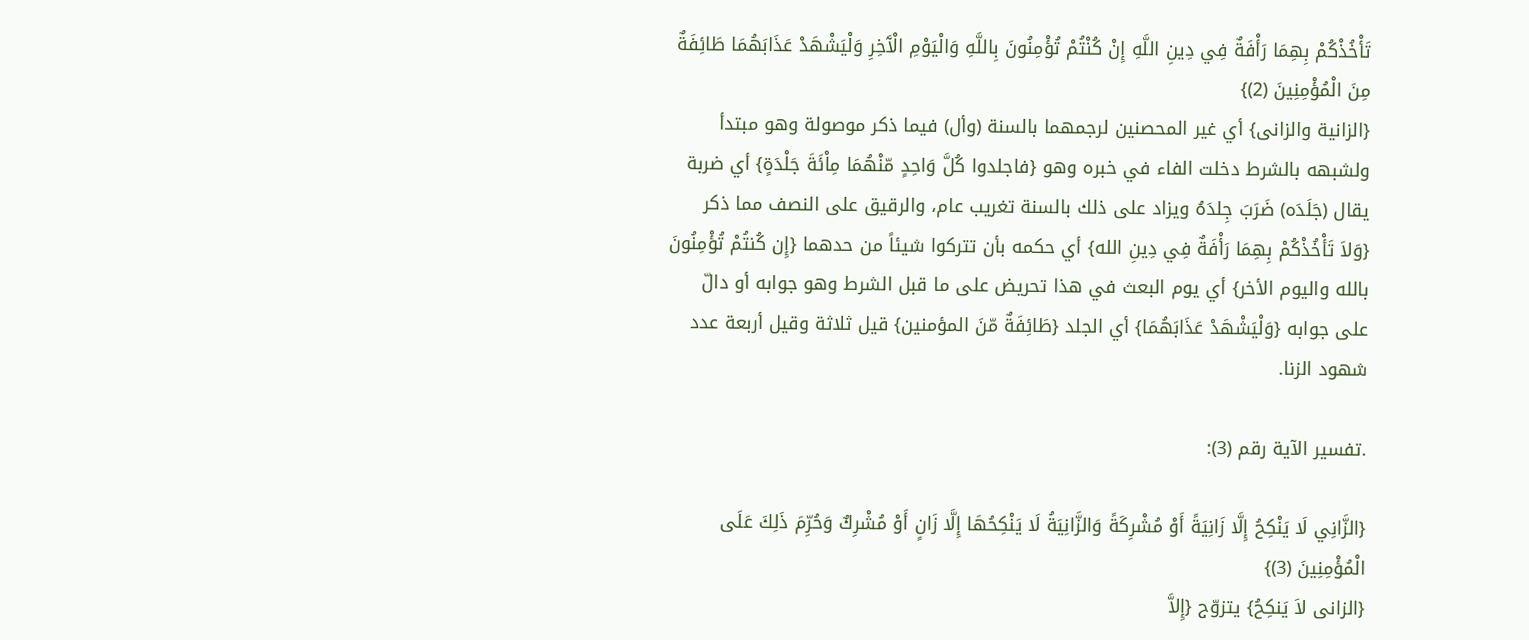تَأْخُذْكُمْ بِهِمَا رَأْفَةٌ فِي دِينِ اللَّهِ إِنْ كُنْتُمْ تُؤْمِنُونَ بِاللَّهِ وَالْيَوْمِ الْآَخِرِ وَلْيَشْهَدْ عَذَابَهُمَا طَائِفَةٌ مِنَ الْمُؤْمِنِينَ (2)}
{الزانية والزانى} أي غير المحصنين لرجمهما بالسنة (وأل) فيما ذكر موصولة وهو مبتدأ ولشبهه بالشرط دخلت الفاء في خبره وهو {فاجلدوا كُلَّ وَاحِدٍ مّنْهُمَا مِاْئَةَ جَلْدَةٍ} أي ضربة يقال (جَلَدَه) ضَرَبَ جِلدَهُ ويزاد على ذلك بالسنة تغريب عام، والرقيق على النصف مما ذكر {وَلاَ تَأْخُذْكُمْ بِهِمَا رَأْفَةٌ فِي دِينِ الله} أي حكمه بأن تتركوا شيئاً من حدهما {إِن كُنتُمْ تُؤْمِنُونَ بالله واليوم الأخر} أي يوم البعث في هذا تحريض على ما قبل الشرط وهو جوابه أو دالّ على جوابه {وَلْيَشْهَدْ عَذَابَهُمَا} أي الجلد {طَائِفَةٌ مّنَ المؤمنين} قيل ثلاثة وقيل أربعة عدد شهود الزنا.

.تفسير الآية رقم (3):

{الزَّانِي لَا يَنْكِحُ إِلَّا زَانِيَةً أَوْ مُشْرِكَةً وَالزَّانِيَةُ لَا يَنْكِحُهَا إِلَّا زَانٍ أَوْ مُشْرِكٌ وَحُرِّمَ ذَلِكَ عَلَى الْمُؤْمِنِينَ (3)}
{الزانى لاَ يَنكِحُ} يتزوّج {إِلاَّ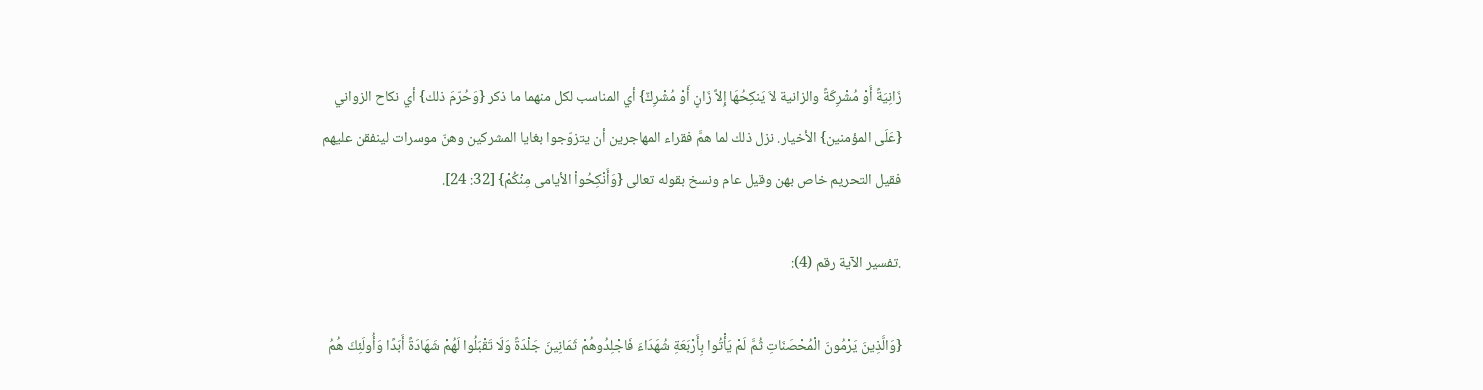زَانِيَةً أَوْ مُشْرِكَةً والزانية لاَ يَنكِحُهَا إِلاَّ زَانٍ أَوْ مُشْرِكٌ} أي المناسب لكل منهما ما ذكر {وَحُرّمَ ذلك} أي نكاح الزواني {عَلَى المؤمنين} الأخيار. نزل ذلك لما همَّ فقراء المهاجرين أن يتزوّجوا بغايا المشركين وهنّ موسرات لينفقن عليهم فقيل التحريم خاص بهن وقيل عام ونسخ بقوله تعالى {وَأَنْكِحُواْ الأيامى مِنْكُمْ} [32: 24].

.تفسير الآية رقم (4):

{وَالَّذِينَ يَرْمُونَ الْمُحْصَنَاتِ ثُمَّ لَمْ يَأْتُوا بِأَرْبَعَةِ شُهَدَاءَ فَاجْلِدُوهُمْ ثَمَانِينَ جَلْدَةً وَلَا تَقْبَلُوا لَهُمْ شَهَادَةً أَبَدًا وَأُولَئِكَ هُمُ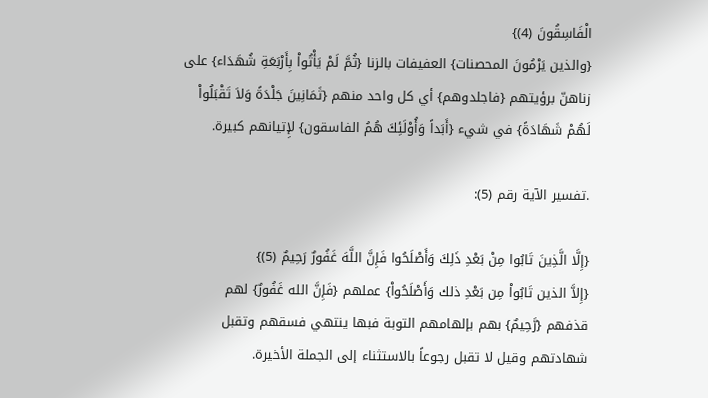الْفَاسِقُونَ (4)}
{والذين يَرْمُونَ المحصنات} العفيفات بالزنا {ثُمَّ لَمْ يَأْتُواْ بِأَرْبَعَةِ شُهَدَاء} على زناهنّ برؤيتهم {فاجلدوهم} أي كل واحد منهم {ثَمَانِينَ جَلْدَةً وَلاَ تَقْبَلُواْ لَهُمْ شَهَادَةً} في شيء {أَبَداً وَأُوْلَئِكَ هُمُ الفاسقون} لإِتيانهم كبيرة.

.تفسير الآية رقم (5):

{إِلَّا الَّذِينَ تَابُوا مِنْ بَعْدِ ذَلِكَ وَأَصْلَحُوا فَإِنَّ اللَّهَ غَفُورٌ رَحِيمٌ (5)}
{إِلاَّ الذين تَابُواْ مِن بَعْدِ ذلك وَأَصْلَحُواْ} عملهم {فَإِنَّ الله غَفُورٌ} لهم قذفهم {رَّحِيمٌ} بهم بإلهامهم التوبة فبها ينتهي فسقهم وتقبل شهادتهم وقيل لا تقبل رجوعاً بالاستثناء إلى الجملة الأخيرة.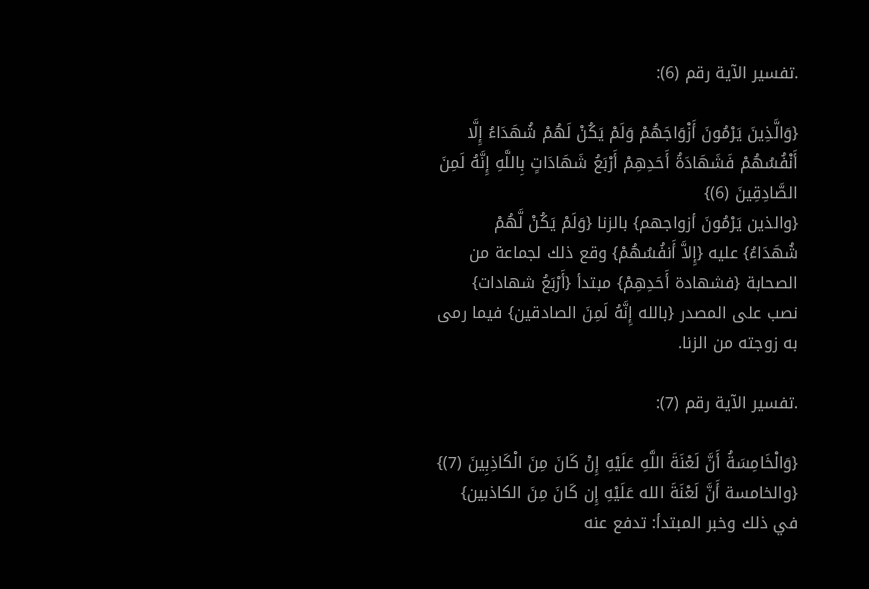.تفسير الآية رقم (6):

{وَالَّذِينَ يَرْمُونَ أَزْوَاجَهُمْ وَلَمْ يَكُنْ لَهُمْ شُهَدَاءُ إِلَّا أَنْفُسُهُمْ فَشَهَادَةُ أَحَدِهِمْ أَرْبَعُ شَهَادَاتٍ بِاللَّهِ إِنَّهُ لَمِنَ الصَّادِقِينَ (6)}
{والذين يَرْمُونَ أزواجهم} بالزنا {وَلَمْ يَكُنْ لَّهُمْ شُهَدَاءُ} عليه {إِلاَّ أَنفُسُهُمْ} وقع ذلك لجماعة من الصحابة {فشهادة أَحَدِهِمْ} مبتدأ {أَرْبَعُ شهادات} نصب على المصدر {بالله إِنَّهُ لَمِنَ الصادقين} فيما رمى به زوجته من الزنا.

.تفسير الآية رقم (7):

{وَالْخَامِسَةُ أَنَّ لَعْنَةَ اللَّهِ عَلَيْهِ إِنْ كَانَ مِنَ الْكَاذِبِينَ (7)}
{والخامسة أَنَّ لَعْنَةَ الله عَلَيْهِ إِن كَانَ مِنَ الكاذبين} في ذلك وخبر المبتدأ: تدفع عنه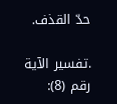حدّ القذف.

.تفسير الآية رقم (8):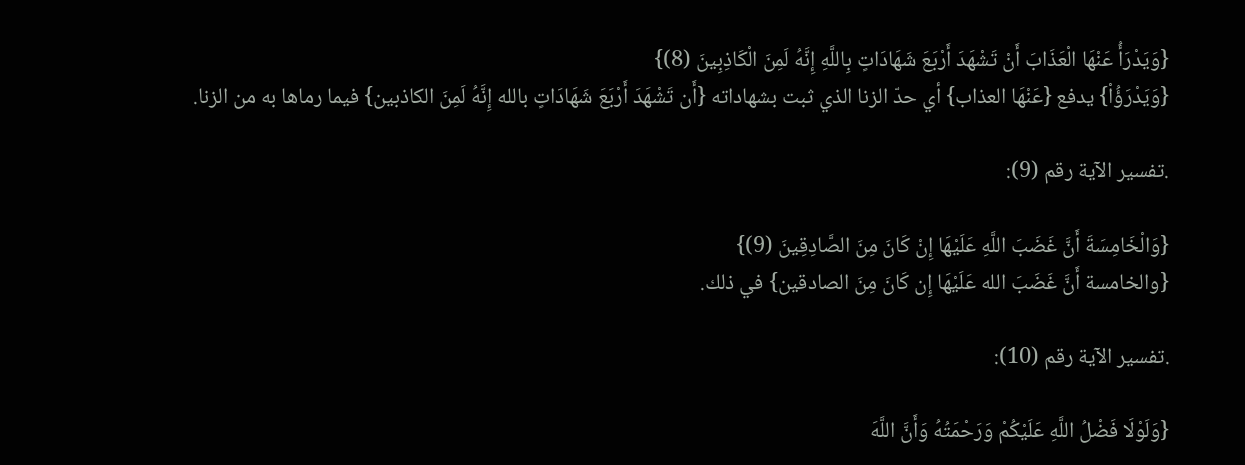{وَيَدْرَأُ عَنْهَا الْعَذَابَ أَنْ تَشْهَدَ أَرْبَعَ شَهَادَاتٍ بِاللَّهِ إِنَّهُ لَمِنَ الْكَاذِبِينَ (8)}
{وَيَدْرَؤُاْ} يدفع {عَنْهَا العذاب} أي حدّ الزنا الذي ثبت بشهاداته {أَن تَشْهَدَ أَرْبَعَ شَهَادَاتٍ بالله إِنَّهُ لَمِنَ الكاذبين} فيما رماها به من الزنا.

.تفسير الآية رقم (9):

{وَالْخَامِسَةَ أَنَّ غَضَبَ اللَّهِ عَلَيْهَا إِنْ كَانَ مِنَ الصَّادِقِينَ (9)}
{والخامسة أَنَّ غَضَبَ الله عَلَيْهَا إِن كَانَ مِنَ الصادقين} في ذلك.

.تفسير الآية رقم (10):

{وَلَوْلَا فَضْلُ اللَّهِ عَلَيْكُمْ وَرَحْمَتُهُ وَأَنَّ اللَّهَ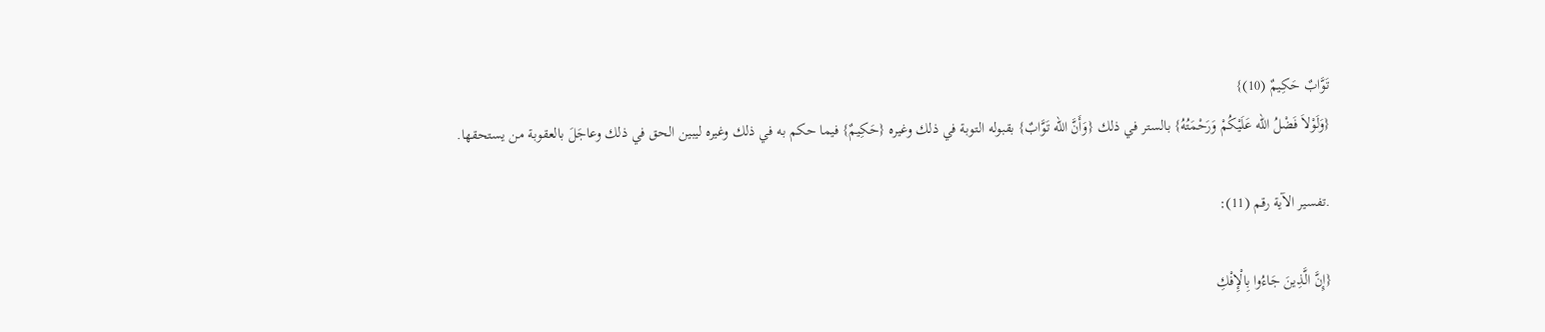تَوَّابٌ حَكِيمٌ (10)}
{وَلَوْلاَ فَضْلُ الله عَلَيْكُمْ وَرَحْمَتُهُ} بالستر في ذلك {وَأَنَّ الله تَوَّابٌ} بقبوله التوبة في ذلك وغيره {حَكِيمٌ} فيما حكم به في ذلك وغيره ليبين الحق في ذلك وعاجَلَ بالعقوبة من يستحقها.

.تفسير الآية رقم (11):

{إِنَّ الَّذِينَ جَاءُوا بِالْإِفْكِ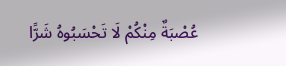عُصْبَةٌ مِنْكُمْ لَا تَحْسَبُوهُ شَرًّا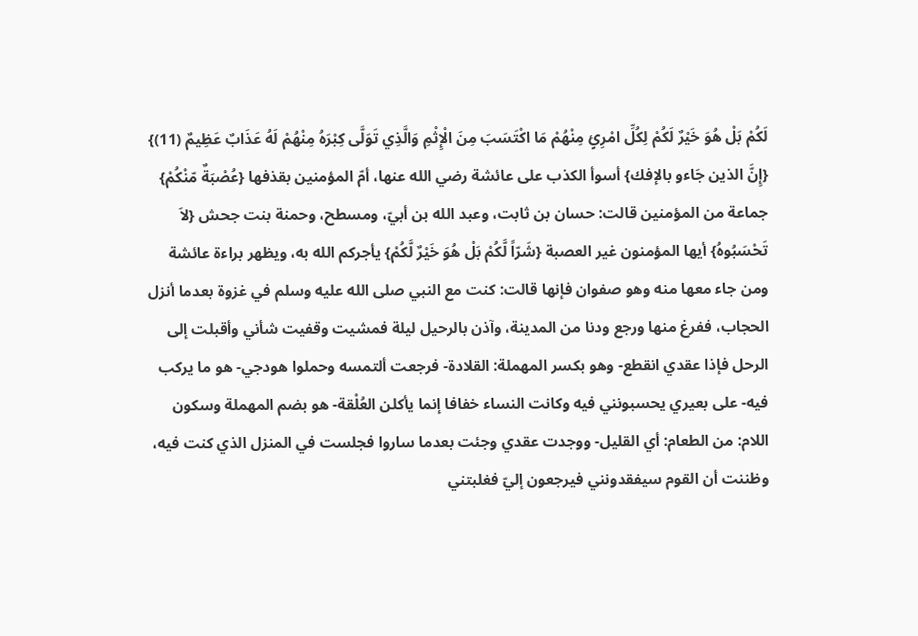لَكُمْ بَلْ هُوَ خَيْرٌ لَكُمْ لِكُلِّ امْرِئٍ مِنْهُمْ مَا اكْتَسَبَ مِنَ الْإِثْمِ وَالَّذِي تَوَلَّى كِبْرَهُ مِنْهُمْ لَهُ عَذَابٌ عَظِيمٌ (11)}
{إِنَّ الذين جَاءو بالإفك} أسوأ الكذب على عائشة رضي الله عنها، أمّ المؤمنين بقذفها {عُصْبَةٌ مّنْكُمْ} جماعة من المؤمنين قالت: حسان بن ثابت، وعبد الله بن أبيّ، ومسطح، وحمنة بنت جحش {لاَ تَحْسَبُوهُ} أيها المؤمنون غير العصبة {شَرّاً لَّكُمْ بَلْ هُوَ خَيْرٌ لَّكُمْ} يأجركم الله به، ويظهر براءة عائشة ومن جاء معها منه وهو صفوان فإنها قالت: كنت مع النبي صلى الله عليه وسلم في غزوة بعدما أنزل الحجاب، ففرغ منها ورجع ودنا من المدينة، وآذن بالرحيل ليلة فمشيت وقفيت شأني وأقبلت إلى الرحل فإذا عقدي انقطع- وهو بكسر المهملة: القلادة- فرجعت ألتمسه وحملوا هودجي- هو ما يركب فيه- على بعيري يحسبونني فيه وكانت النساء خفافا إنما يأكلن العُلْقة- هو بضم المهملة وسكون اللام: من الطعام: أي القليل- ووجدت عقدي وجئت بعدما ساروا فجلست في المنزل الذي كنت فيه، وظننت أن القوم سيفقدونني فيرجعون إليّ فغلبتني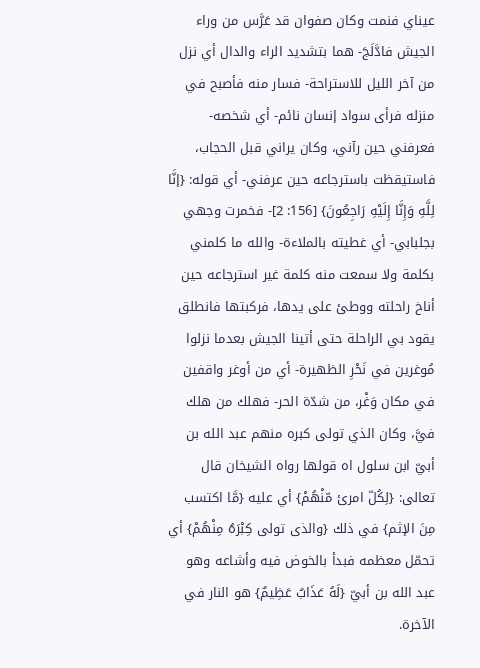عيناي فنمت وكان صفوان قد عَرَّس من وراء الجيش فادَّلَجَ- هما بتشديد الراء والدال أي نزل من آخر الليل للاستراحة- فسار منه فأصبح في منزله فرأى سواد إنسان نائم- أي شخصه- فعرفني حين رآني، وكان يراني قبل الحجاب، فاستيقظت باسترجاعه حين عرفني- أي قوله: {إنَّا لِلَّهِ وَإِنَّا إِلَيْهِ رَاجِعُونَ} [156: 2]- فخمرت وجهي بجلبابي- أي غطيته بالملاءة- والله ما كلمني بكلمة ولا سمعت منه كلمة غير استرجاعه حين أناخ راحلته ووطئ على يدها، فركبتها فانطلق يقود بي الراحلة حتى أتينا الجيش بعدما نزلوا مُوغرين في نَحْرِ الظهيرة- أي من أوغر واقفين في مكان وَغْر، من شدّة الحر- فهلك من هلك فيَّ، وكان الذي تولى كبره منهم عبد الله بن أبيّ ابن سلول اه قولها رواه الشيخان قال تعالى: {لِكُلّ امرئ مّنْهُمْ} أي عليه {مَّا اكتسب مِنَ الإثم} في ذلك {والذى تولى كِبْرَهُ مِنْهُمْ} أي تحمّل معظمه فبدأ بالخوض فيه وأشاعه وهو عبد الله بن أبيّ {لَهُ عَذَابٌ عَظِيمٌ} هو النار في الآخرة.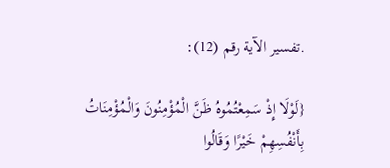.تفسير الآية رقم (12):

{لَوْلَا إِذْ سَمِعْتُمُوهُ ظَنَّ الْمُؤْمِنُونَ وَالْمُؤْمِنَاتُ بِأَنْفُسِهِمْ خَيْرًا وَقَالُوا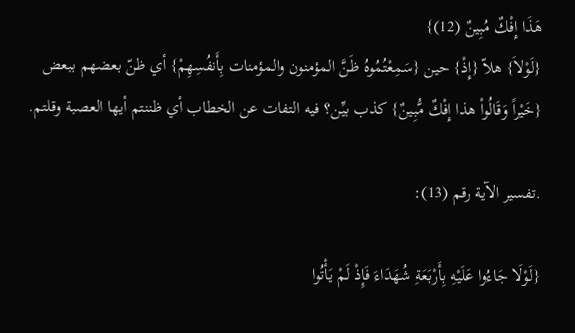هَذَا إِفْكٌ مُبِينٌ (12)}
{لَوْلاَ} هلاّ {إِذْ} حين {سَمِعْتُمُوهُ ظَنَّ المؤمنون والمؤمنات بِأَنفُسِهِمْ} أي ظنّ بعضهم ببعض {خَيْراً وَقَالُواْ هذا إِفْكٌ مُّبِينٌ} كذب بيِّن؟ فيه التفات عن الخطاب أي ظننتم أيها العصبة وقلتم.

.تفسير الآية رقم (13):

{لَوْلَا جَاءُوا عَلَيْهِ بِأَرْبَعَةِ شُهَدَاءَ فَإِذْ لَمْ يَأْتُوا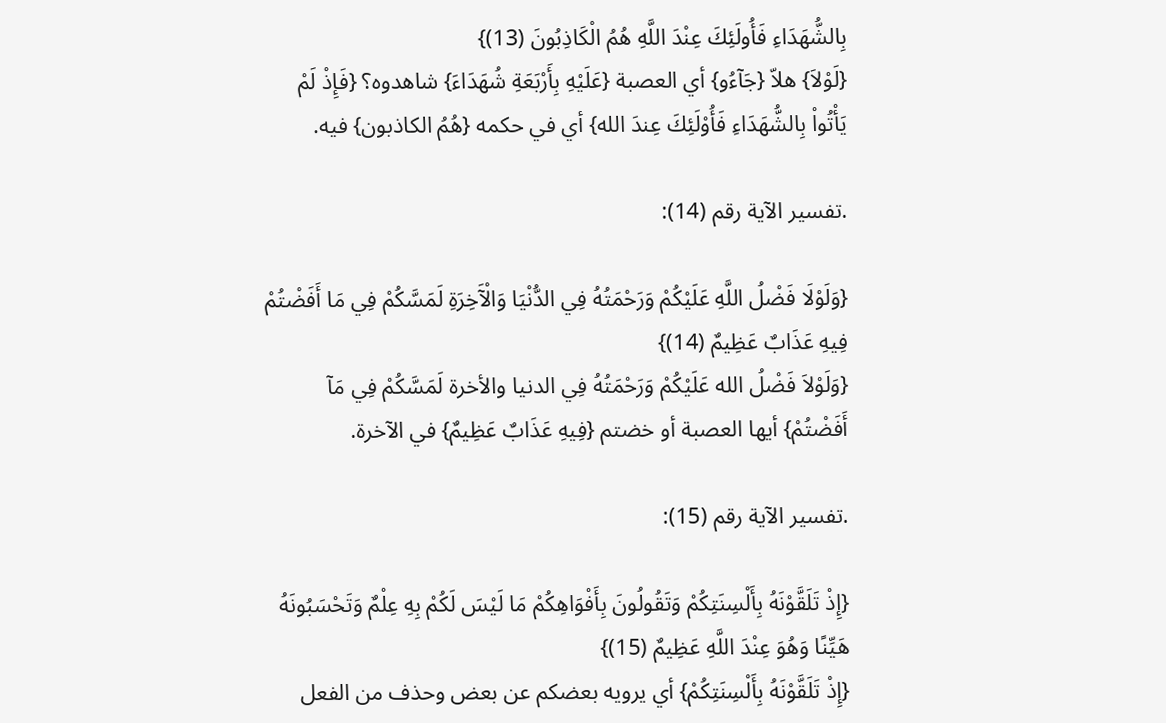بِالشُّهَدَاءِ فَأُولَئِكَ عِنْدَ اللَّهِ هُمُ الْكَاذِبُونَ (13)}
{لَوْلاَ} هلاّ {جَآءُو} أي العصبة {عَلَيْهِ بِأَرْبَعَةِ شُهَدَاءَ} شاهدوه؟ {فَإِذْ لَمْ يَأْتُواْ بِالشُّهَدَاءِ فَأُوْلَئِكَ عِندَ الله} أي في حكمه {هُمُ الكاذبون} فيه.

.تفسير الآية رقم (14):

{وَلَوْلَا فَضْلُ اللَّهِ عَلَيْكُمْ وَرَحْمَتُهُ فِي الدُّنْيَا وَالْآَخِرَةِ لَمَسَّكُمْ فِي مَا أَفَضْتُمْ فِيهِ عَذَابٌ عَظِيمٌ (14)}
{وَلَوْلاَ فَضْلُ الله عَلَيْكُمْ وَرَحْمَتُهُ فِي الدنيا والأخرة لَمَسَّكُمْ فِي مَآ أَفَضْتُمْ} أيها العصبة أو خضتم {فِيهِ عَذَابٌ عَظِيمٌ} في الآخرة.

.تفسير الآية رقم (15):

{إِذْ تَلَقَّوْنَهُ بِأَلْسِنَتِكُمْ وَتَقُولُونَ بِأَفْوَاهِكُمْ مَا لَيْسَ لَكُمْ بِهِ عِلْمٌ وَتَحْسَبُونَهُ هَيِّنًا وَهُوَ عِنْدَ اللَّهِ عَظِيمٌ (15)}
{إِذْ تَلَقَّوْنَهُ بِأَلْسِنَتِكُمْ} أي يرويه بعضكم عن بعض وحذف من الفعل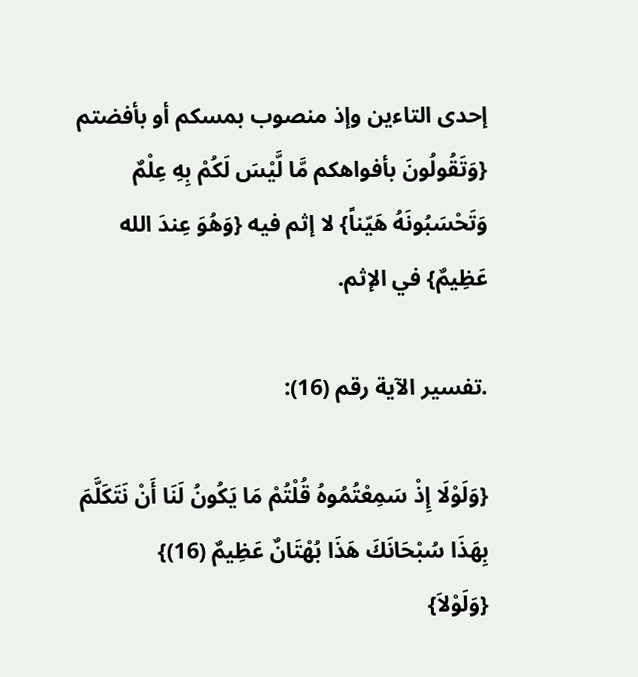إحدى التاءين وإذ منصوب بمسكم أو بأفضتم {وَتَقُولُونَ بأفواهكم مَّا لَّيْسَ لَكُمْ بِهِ عِلْمٌ وَتَحْسَبُونَهُ هَيّناً} لا إثم فيه {وَهُوَ عِندَ الله عَظِيمٌ} في الإثم.

.تفسير الآية رقم (16):

{وَلَوْلَا إِذْ سَمِعْتُمُوهُ قُلْتُمْ مَا يَكُونُ لَنَا أَنْ نَتَكَلَّمَ بِهَذَا سُبْحَانَكَ هَذَا بُهْتَانٌ عَظِيمٌ (16)}
{وَلَوْلاَ}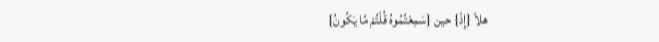هلاّ {إِذْ} حين {سَمِعْتُمُوهُ قُلْتُمْ مَّا يَكُونُ}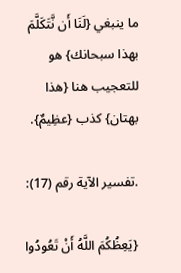ما ينبغي {لَنَا أَن نَّتَكَلَّمَ بهذا سبحانك} هو للتعجيب هنا {هذا بهتان} كذب {عظِيمٌ}.

.تفسير الآية رقم (17):

{يَعِظُكُمَ اللَّهُ أَنْ تَعُودُوا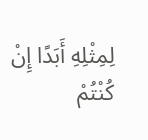لِمِثْلِهِ أَبَدًا إِنْ كُنْتُمْ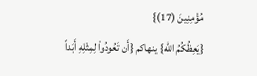مُؤْمِنِينَ (17)}
{يَعِظُكُمُ الله} ينهاكم {أَن تَعُودُواْ لِمِثْلِهِ أَبَداً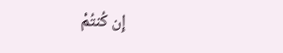إِن كُنتُمْ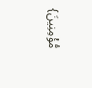مُّؤْمِنِينَ}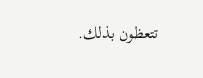تتعظون بذلك.